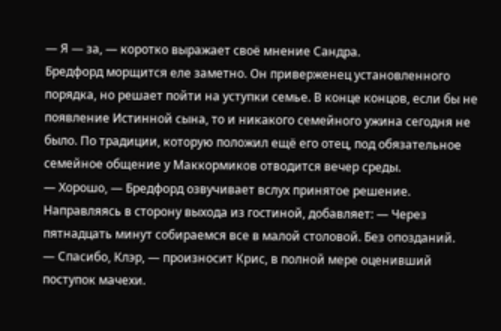— Я — за, — коротко выражает своё мнение Сандра.
Бредфорд морщится еле заметно. Он приверженец установленного порядка, но решает пойти на уступки семье. В конце концов, если бы не появление Истинной сына, то и никакого семейного ужина сегодня не было. По традиции, которую положил ещё его отец, под обязательное семейное общение у Маккормиков отводится вечер среды.
— Хорошо, — Бредфорд озвучивает вслух принятое решение. Направляясь в сторону выхода из гостиной, добавляет: — Через пятнадцать минут собираемся все в малой столовой. Без опозданий.
— Спасибо, Клэр, — произносит Крис, в полной мере оценивший поступок мачехи.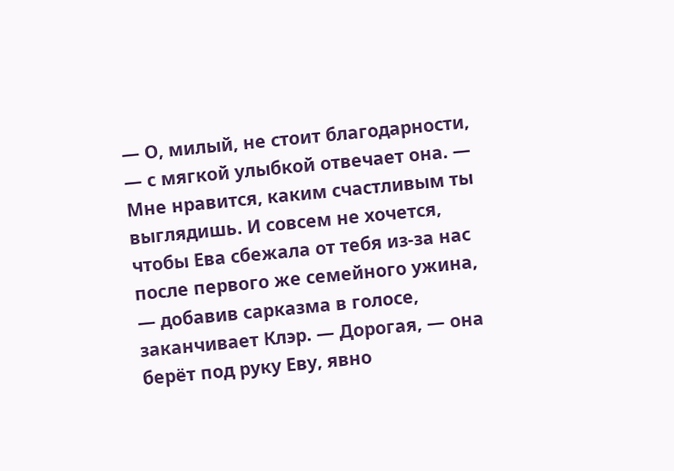— О, милый, не стоит благодарности, — с мягкой улыбкой отвечает она. — Мне нравится, каким счастливым ты выглядишь. И совсем не хочется, чтобы Ева сбежала от тебя из-за нас после первого же семейного ужина, — добавив сарказма в голосе, заканчивает Клэр. — Дорогая, — она берёт под руку Еву, явно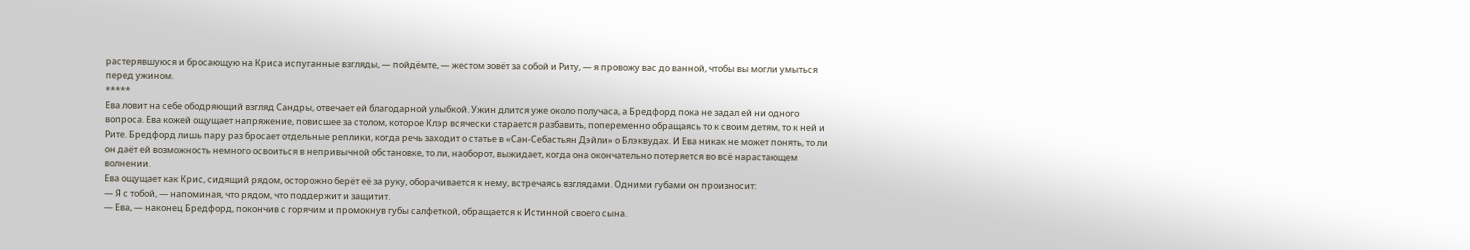растерявшуюся и бросающую на Криса испуганные взгляды, — пойдёмте, — жестом зовёт за собой и Риту, — я провожу вас до ванной, чтобы вы могли умыться перед ужином.
*****
Ева ловит на себе ободряющий взгляд Сандры, отвечает ей благодарной улыбкой. Ужин длится уже около получаса, а Бредфорд пока не задал ей ни одного вопроса. Ева кожей ощущает напряжение, повисшее за столом, которое Клэр всячески старается разбавить, попеременно обращаясь то к своим детям, то к ней и Рите. Бредфорд лишь пару раз бросает отдельные реплики, когда речь заходит о статье в «Сан-Себастьян Дэйли» о Блэквудах. И Ева никак не может понять, то ли он даёт ей возможность немного освоиться в непривычной обстановке, то ли, наоборот, выжидает, когда она окончательно потеряется во всё нарастающем волнении.
Ева ощущает как Крис, сидящий рядом, осторожно берёт её за руку, оборачивается к нему, встречаясь взглядами. Одними губами он произносит:
— Я с тобой, — напоминая, что рядом, что поддержит и защитит.
— Ева, — наконец Бредфорд, покончив с горячим и промокнув губы салфеткой, обращается к Истинной своего сына.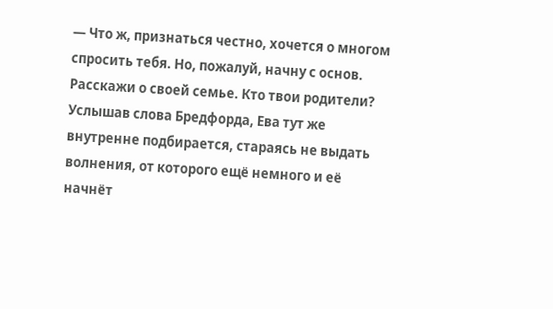— Что ж, признаться честно, хочется о многом спросить тебя. Но, пожалуй, начну с основ. Расскажи о своей семье. Кто твои родители?
Услышав слова Бредфорда, Ева тут же внутренне подбирается, стараясь не выдать волнения, от которого ещё немного и её начнёт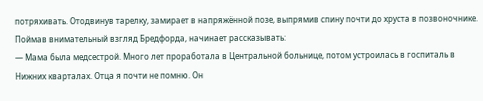потряхивать. Отодвинув тарелку, замирает в напряжённой позе, выпрямив спину почти до хруста в позвоночнике. Поймав внимательный взгляд Бредфорда, начинает рассказывать:
— Мама была медсестрой. Много лет проработала в Центральной больнице, потом устроилась в госпиталь в Нижних кварталах. Отца я почти не помню. Он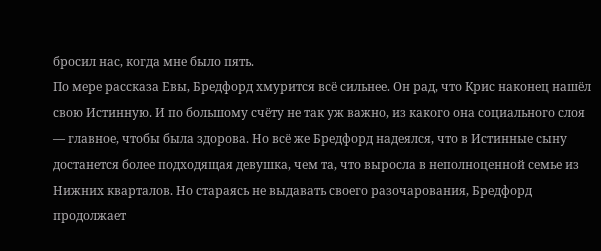бросил нас, когда мне было пять.
По мере рассказа Евы, Бредфорд хмурится всё сильнее. Он рад, что Крис наконец нашёл свою Истинную. И по большому счёту не так уж важно, из какого она социального слоя — главное, чтобы была здорова. Но всё же Бредфорд надеялся, что в Истинные сыну достанется более подходящая девушка, чем та, что выросла в неполноценной семье из Нижних кварталов. Но стараясь не выдавать своего разочарования, Бредфорд продолжает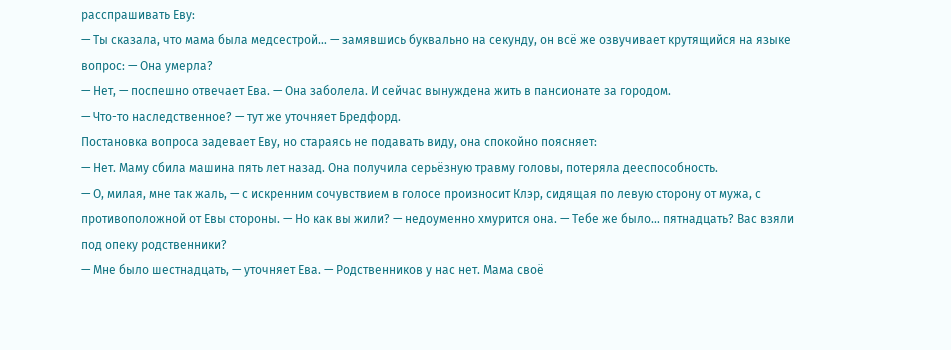расспрашивать Еву:
— Ты сказала, что мама была медсестрой… — замявшись буквально на секунду, он всё же озвучивает крутящийся на языке вопрос: — Она умерла?
— Нет, — поспешно отвечает Ева. — Она заболела. И сейчас вынуждена жить в пансионате за городом.
— Что-то наследственное? — тут же уточняет Бредфорд.
Постановка вопроса задевает Еву, но стараясь не подавать виду, она спокойно поясняет:
— Нет. Маму сбила машина пять лет назад. Она получила серьёзную травму головы, потеряла дееспособность.
— О, милая, мне так жаль, — с искренним сочувствием в голосе произносит Клэр, сидящая по левую сторону от мужа, с противоположной от Евы стороны. — Но как вы жили? — недоуменно хмурится она. — Тебе же было… пятнадцать? Вас взяли под опеку родственники?
— Мне было шестнадцать, — уточняет Ева. — Родственников у нас нет. Мама своё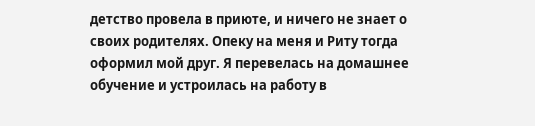детство провела в приюте, и ничего не знает о своих родителях. Опеку на меня и Риту тогда оформил мой друг. Я перевелась на домашнее обучение и устроилась на работу в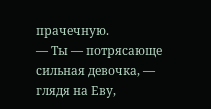прачечную.
— Ты — потрясающе сильная девочка, — глядя на Еву,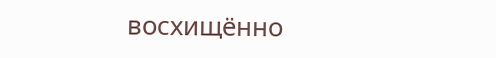восхищённо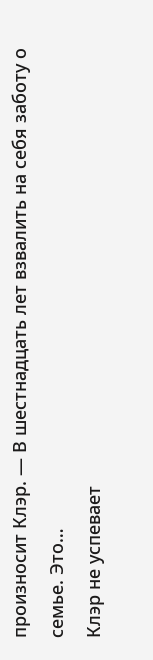произносит Клэр. — В шестнадцать лет взвалить на себя заботу о семье. Это…
Клэр не успевает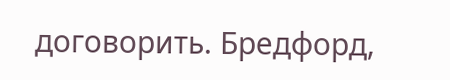договорить. Бредфорд,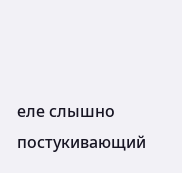еле слышно постукивающий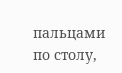пальцами по столу,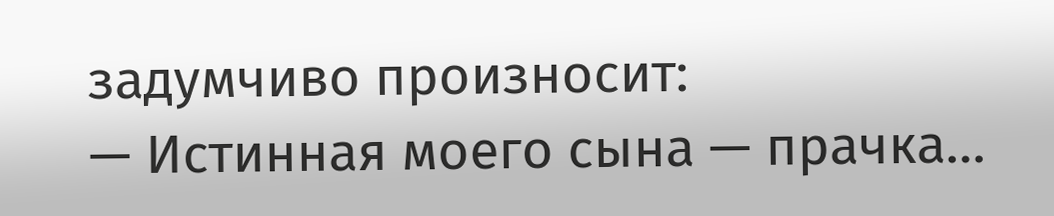задумчиво произносит:
— Истинная моего сына — прачка…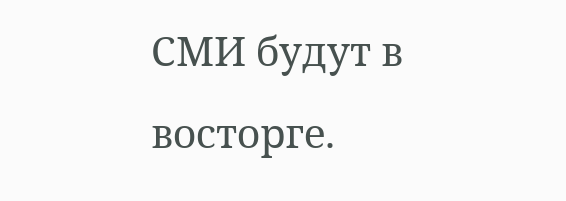СМИ будут в восторге.